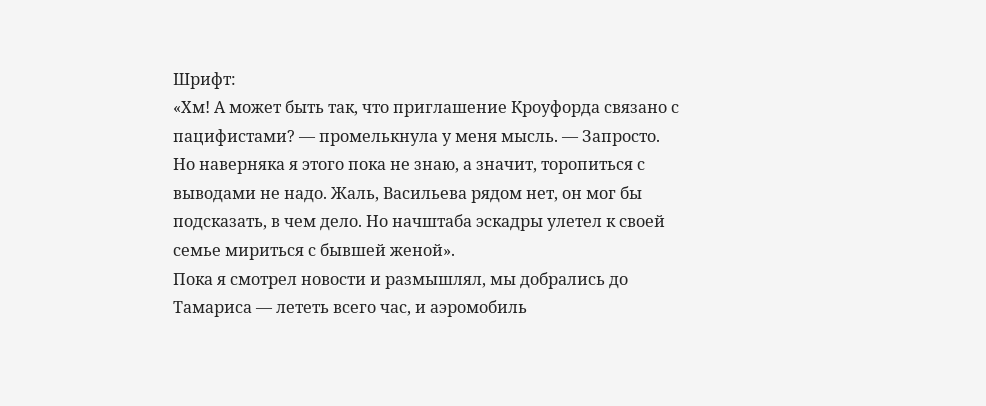Шрифт:
«Хм! А может быть так, что приглашение Кроуфорда связано с пацифистами? — промелькнула у меня мысль. — Запросто. Но наверняка я этого пока не знаю, а значит, торопиться с выводами не надо. Жаль, Васильева рядом нет, он мог бы подсказать, в чем дело. Но начштаба эскадры улетел к своей семье мириться с бывшей женой».
Пока я смотрел новости и размышлял, мы добрались до Тамариса — лететь всего час, и аэромобиль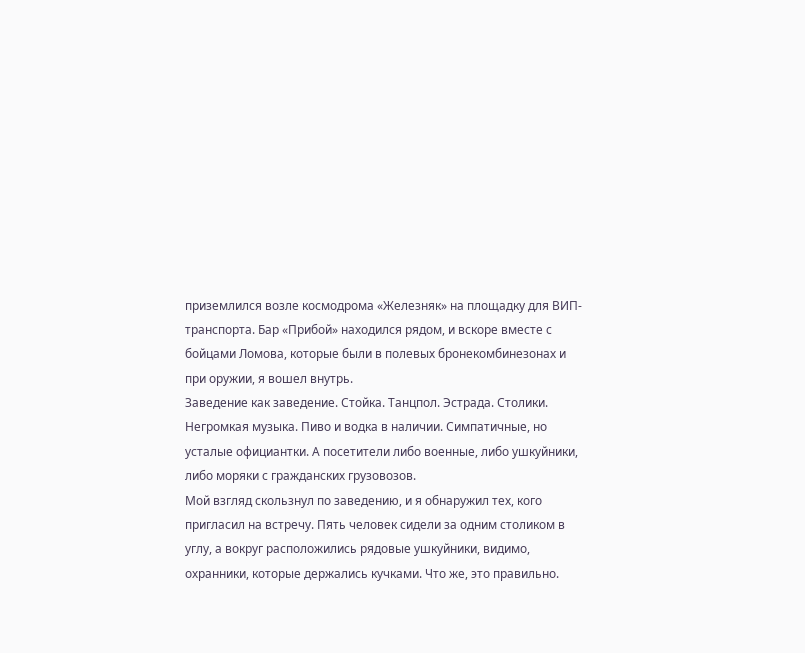приземлился возле космодрома «Железняк» на площадку для ВИП-транспорта. Бар «Прибой» находился рядом, и вскоре вместе с бойцами Ломова, которые были в полевых бронекомбинезонах и при оружии, я вошел внутрь.
Заведение как заведение. Стойка. Танцпол. Эстрада. Столики. Негромкая музыка. Пиво и водка в наличии. Симпатичные, но усталые официантки. А посетители либо военные, либо ушкуйники, либо моряки с гражданских грузовозов.
Мой взгляд скользнул по заведению, и я обнаружил тех, кого пригласил на встречу. Пять человек сидели за одним столиком в углу, а вокруг расположились рядовые ушкуйники, видимо, охранники, которые держались кучками. Что же, это правильно.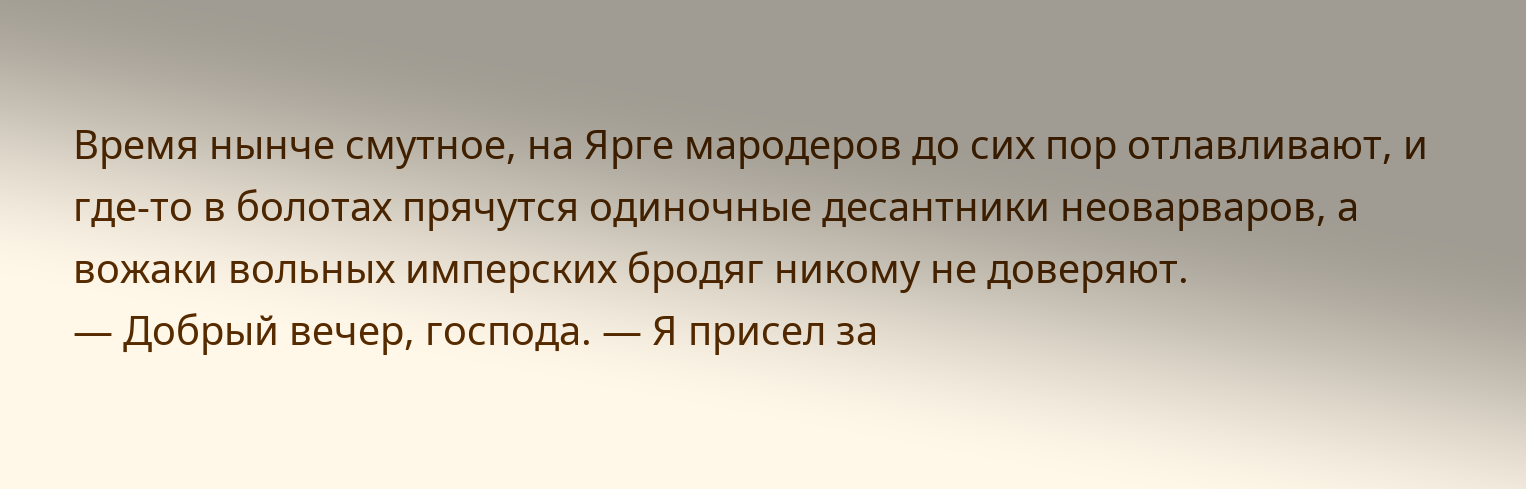Время нынче смутное, на Ярге мародеров до сих пор отлавливают, и где-то в болотах прячутся одиночные десантники неоварваров, а вожаки вольных имперских бродяг никому не доверяют.
— Добрый вечер, господа. — Я присел за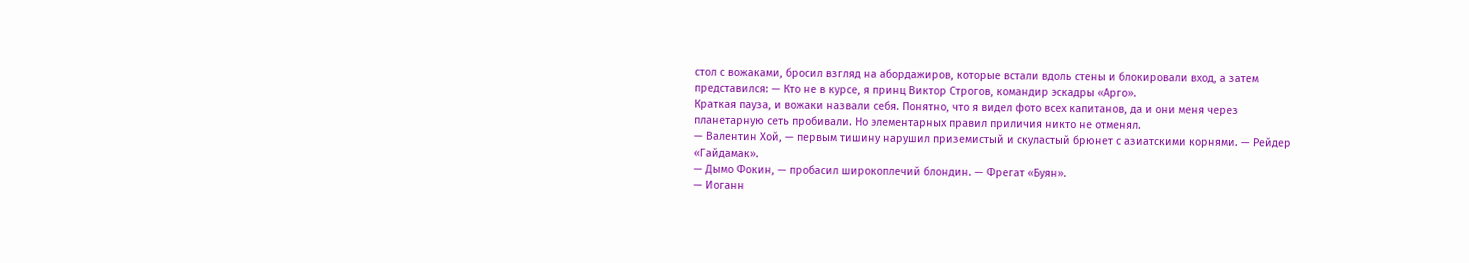стол с вожаками, бросил взгляд на абордажиров, которые встали вдоль стены и блокировали вход, а затем представился: — Кто не в курсе, я принц Виктор Строгов, командир эскадры «Арго».
Краткая пауза, и вожаки назвали себя. Понятно, что я видел фото всех капитанов, да и они меня через планетарную сеть пробивали. Но элементарных правил приличия никто не отменял.
— Валентин Хой, — первым тишину нарушил приземистый и скуластый брюнет с азиатскими корнями. — Рейдер «Гайдамак».
— Дымо Фокин, — пробасил широкоплечий блондин. — Фрегат «Буян».
— Иоганн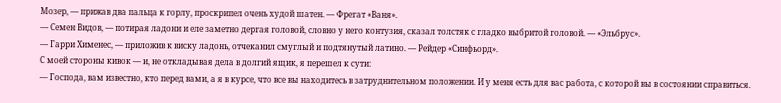Мозер, — прижав два пальца к горлу, проскрипел очень худой шатен. — Фрегат «Ваня».
— Семен Видов, — потирая ладони и еле заметно дергая головой, словно у него контузия, сказал толстяк с гладко выбритой головой. — «Эльбрус».
— Гарри Хименес, — приложив к виску ладонь, отчеканил смуглый и подтянутый латино. — Рейдер «Синфьорд».
С моей стороны кивок — и, не откладывая дела в долгий ящик, я перешел к сути:
— Господа, вам известно, кто перед вами, а я в курсе, что все вы находитесь в затруднительном положении. И у меня есть для вас работа, с которой вы в состоянии справиться.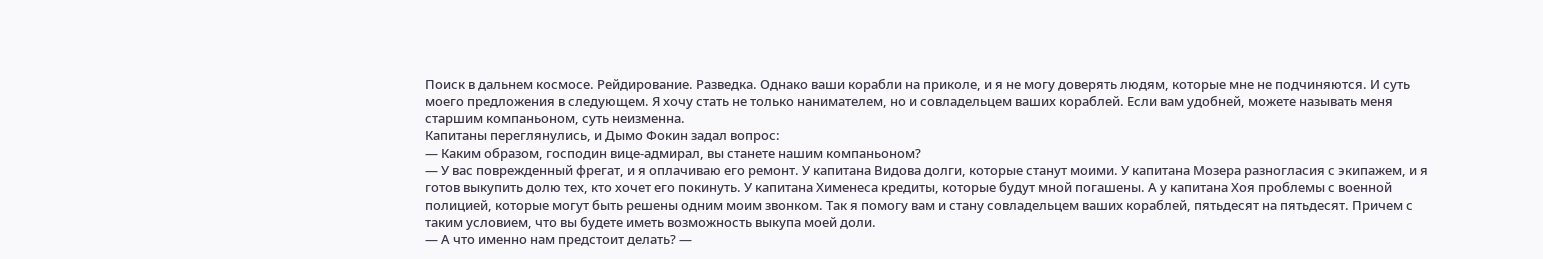Поиск в дальнем космосе. Рейдирование. Разведка. Однако ваши корабли на приколе, и я не могу доверять людям, которые мне не подчиняются. И суть моего предложения в следующем. Я хочу стать не только нанимателем, но и совладельцем ваших кораблей. Если вам удобней, можете называть меня старшим компаньоном, суть неизменна.
Капитаны переглянулись, и Дымо Фокин задал вопрос:
— Каким образом, господин вице-адмирал, вы станете нашим компаньоном?
— У вас поврежденный фрегат, и я оплачиваю его ремонт. У капитана Видова долги, которые станут моими. У капитана Мозера разногласия с экипажем, и я готов выкупить долю тех, кто хочет его покинуть. У капитана Хименеса кредиты, которые будут мной погашены. А у капитана Хоя проблемы с военной полицией, которые могут быть решены одним моим звонком. Так я помогу вам и стану совладельцем ваших кораблей, пятьдесят на пятьдесят. Причем с таким условием, что вы будете иметь возможность выкупа моей доли.
— А что именно нам предстоит делать? —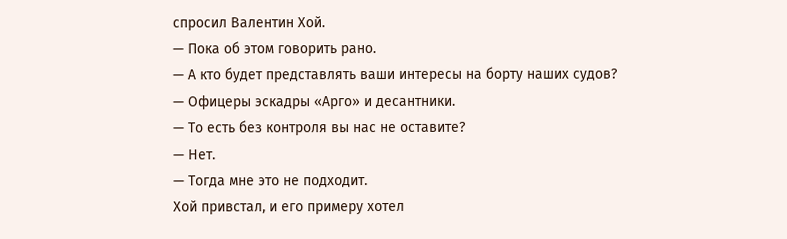спросил Валентин Хой.
— Пока об этом говорить рано.
— А кто будет представлять ваши интересы на борту наших судов?
— Офицеры эскадры «Арго» и десантники.
— То есть без контроля вы нас не оставите?
— Нет.
— Тогда мне это не подходит.
Хой привстал, и его примеру хотел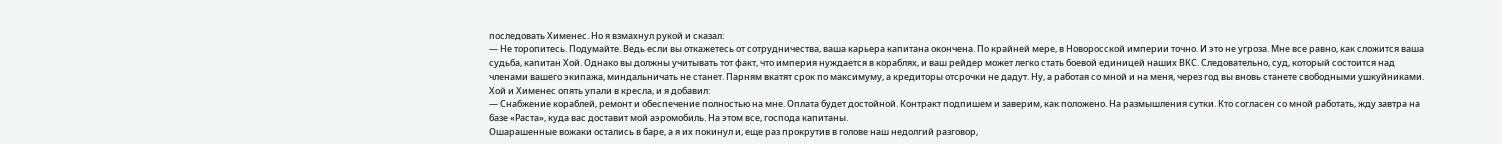последовать Хименес. Но я взмахнул рукой и сказал:
— Не торопитесь. Подумайте. Ведь если вы откажетесь от сотрудничества, ваша карьера капитана окончена. По крайней мере, в Новоросской империи точно. И это не угроза. Мне все равно, как сложится ваша судьба, капитан Хой. Однако вы должны учитывать тот факт, что империя нуждается в кораблях, и ваш рейдер может легко стать боевой единицей наших ВКС. Следовательно, суд, который состоится над членами вашего экипажа, миндальничать не станет. Парням вкатят срок по максимуму, а кредиторы отсрочки не дадут. Ну, а работая со мной и на меня, через год вы вновь станете свободными ушкуйниками.
Хой и Хименес опять упали в кресла, и я добавил:
— Снабжение кораблей, ремонт и обеспечение полностью на мне. Оплата будет достойной. Контракт подпишем и заверим, как положено. На размышления сутки. Кто согласен со мной работать, жду завтра на базе «Раста», куда вас доставит мой аэромобиль. На этом все, господа капитаны.
Ошарашенные вожаки остались в баре, а я их покинул и, еще раз прокрутив в голове наш недолгий разговор,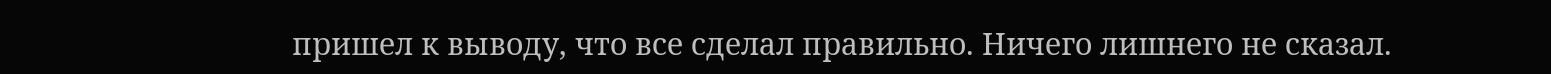пришел к выводу, что все сделал правильно. Ничего лишнего не сказал.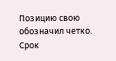Позицию свою обозначил четко. Срок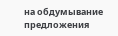на обдумывание предложения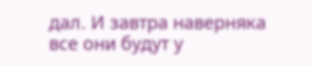дал. И завтра наверняка все они будут у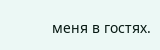меня в гостях.